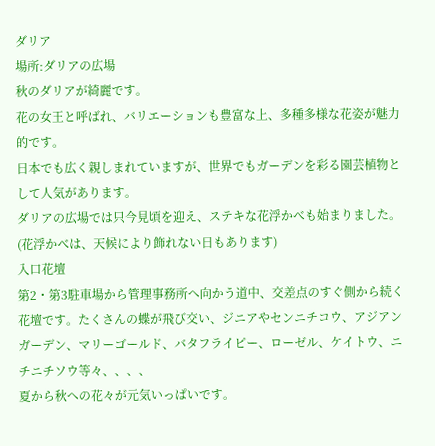ダリア
場所:ダリアの広場
秋のダリアが綺麗です。
花の女王と呼ばれ、バリエーションも豊富な上、多種多様な花姿が魅力的です。
日本でも広く親しまれていますが、世界でもガーデンを彩る園芸植物として人気があります。
ダリアの広場では只今見頃を迎え、ステキな花浮かべも始まりました。
(花浮かべは、天候により飾れない日もあります)
入口花壇
第2・第3駐車場から管理事務所へ向かう道中、交差点のすぐ側から続く花壇です。たくさんの蝶が飛び交い、ジニアやセンニチコウ、アジアンガーデン、マリーゴールド、バタフライピー、ローゼル、ケイトウ、ニチニチソウ等々、、、、
夏から秋への花々が元気いっぱいです。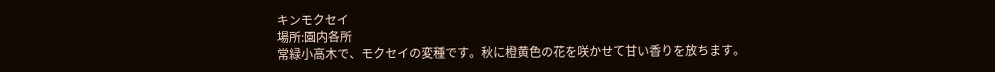キンモクセイ
場所:園内各所
常緑小高木で、モクセイの変種です。秋に橙黄色の花を咲かせて甘い香りを放ちます。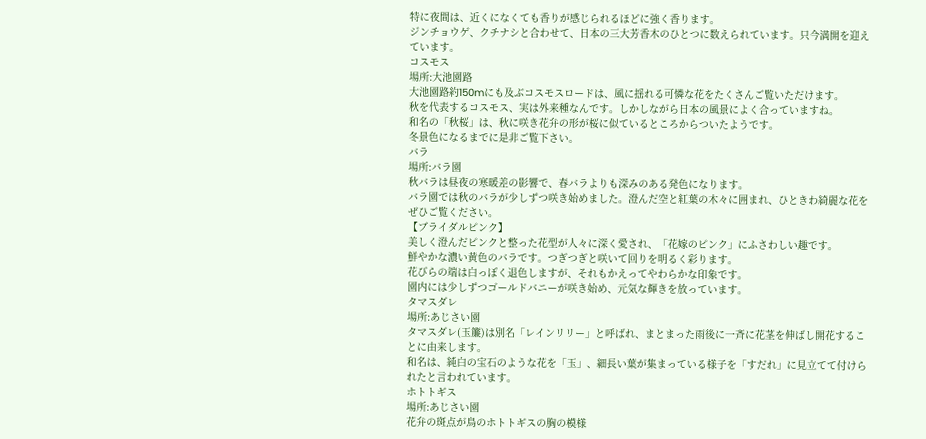特に夜間は、近くになくても香りが感じられるほどに強く香ります。
ジンチョウゲ、クチナシと合わせて、日本の三大芳香木のひとつに数えられています。只今満開を迎えています。
コスモス
場所:大池園路
大池園路約150mにも及ぶコスモスロードは、風に揺れる可憐な花をたくさんご覧いただけます。
秋を代表するコスモス、実は外来種なんです。しかしながら日本の風景によく合っていますね。
和名の「秋桜」は、秋に咲き花弁の形が桜に似ているところからついたようです。
冬景色になるまでに是非ご覧下さい。
バラ
場所:バラ園
秋バラは昼夜の寒暖差の影響で、春バラよりも深みのある発色になります。
バラ園では秋のバラが少しずつ咲き始めました。澄んだ空と紅葉の木々に囲まれ、ひときわ綺麗な花をぜひご覧ください。
【ブライダルピンク】
美しく澄んだピンクと整った花型が人々に深く愛され、「花嫁のピンク」にふさわしい趣です。
鮮やかな濃い黄色のバラです。つぎつぎと咲いて回りを明るく彩ります。
花びらの端は白っぽく退色しますが、それもかえってやわらかな印象です。
園内には少しずつゴールドバニーが咲き始め、元気な輝きを放っています。
タマスダレ
場所:あじさい園
タマスダレ(玉簾)は別名「レインリリー」と呼ばれ、まとまった雨後に一斉に花茎を伸ばし開花することに由来します。
和名は、純白の宝石のような花を「玉」、細長い葉が集まっている様子を「すだれ」に見立てて付けられたと言われています。
ホトトギス
場所:あじさい園
花弁の斑点が鳥のホトトギスの胸の模様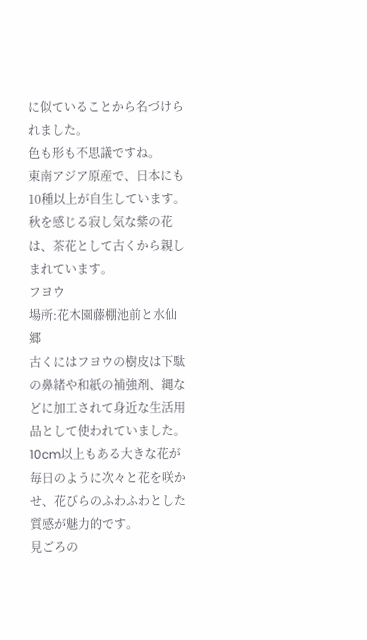に似ていることから名づけられました。
色も形も不思議ですね。
東南アジア原産で、日本にも10種以上が自生しています。
秋を感じる寂し気な紫の花は、茶花として古くから親しまれています。
フヨウ
場所:花木園藤棚池前と水仙郷
古くにはフヨウの樹皮は下駄の鼻緒や和紙の補強剤、縄などに加工されて身近な生活用品として使われていました。
10cm以上もある大きな花が毎日のように次々と花を咲かせ、花びらのふわふわとした質感が魅力的です。
見ごろの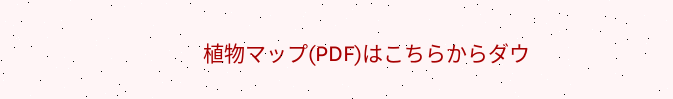植物マップ(PDF)はこちらからダウ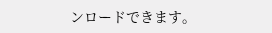ンロードできます。